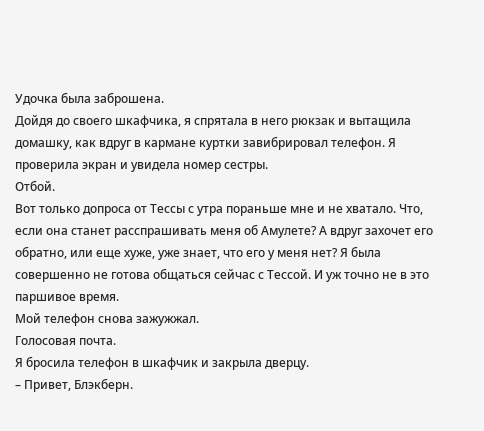Удочка была заброшена.
Дойдя до своего шкафчика, я спрятала в него рюкзак и вытащила домашку, как вдруг в кармане куртки завибрировал телефон. Я проверила экран и увидела номер сестры.
Отбой.
Вот только допроса от Тессы с утра пораньше мне и не хватало. Что, если она станет расспрашивать меня об Амулете? А вдруг захочет его обратно, или еще хуже, уже знает, что его у меня нет? Я была совершенно не готова общаться сейчас с Тессой. И уж точно не в это паршивое время.
Мой телефон снова зажужжал.
Голосовая почта.
Я бросила телефон в шкафчик и закрыла дверцу.
– Привет, Блэкберн.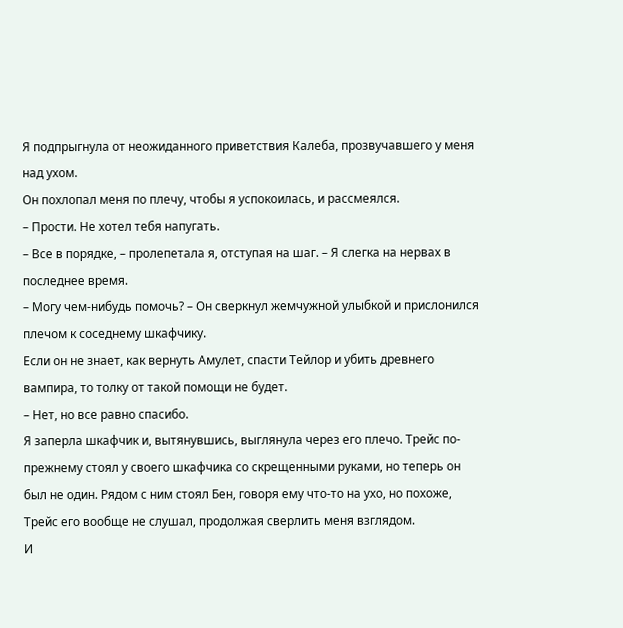Я подпрыгнула от неожиданного приветствия Калеба, прозвучавшего у меня над ухом.
Он похлопал меня по плечу, чтобы я успокоилась, и рассмеялся.
– Прости. Не хотел тебя напугать.
– Все в порядке, – пролепетала я, отступая на шаг. – Я слегка на нервах в последнее время.
– Могу чем-нибудь помочь? – Он сверкнул жемчужной улыбкой и прислонился плечом к соседнему шкафчику.
Если он не знает, как вернуть Амулет, спасти Тейлор и убить древнего вампира, то толку от такой помощи не будет.
– Нет, но все равно спасибо.
Я заперла шкафчик и, вытянувшись, выглянула через его плечо. Трейс по-прежнему стоял у своего шкафчика со скрещенными руками, но теперь он был не один. Рядом с ним стоял Бен, говоря ему что-то на ухо, но похоже, Трейс его вообще не слушал, продолжая сверлить меня взглядом.
И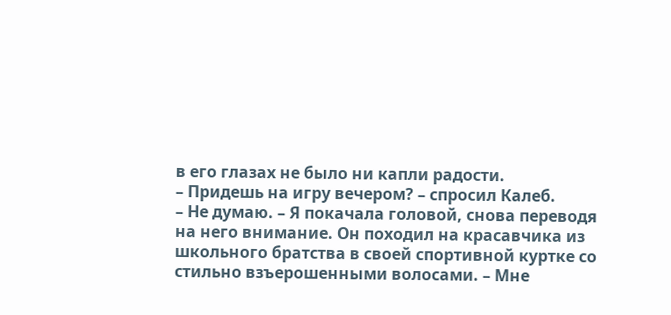в его глазах не было ни капли радости.
– Придешь на игру вечером? – спросил Калеб.
– Не думаю. – Я покачала головой, снова переводя на него внимание. Он походил на красавчика из школьного братства в своей спортивной куртке со стильно взъерошенными волосами. – Мне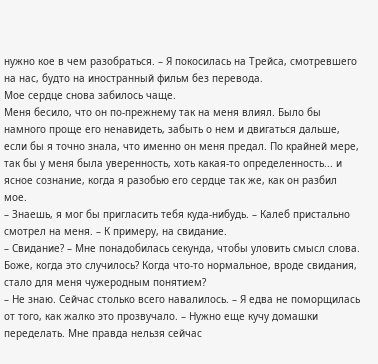нужно кое в чем разобраться. – Я покосилась на Трейса, смотревшего на нас, будто на иностранный фильм без перевода.
Мое сердце снова забилось чаще.
Меня бесило, что он по-прежнему так на меня влиял. Было бы намного проще его ненавидеть, забыть о нем и двигаться дальше, если бы я точно знала, что именно он меня предал. По крайней мере, так бы у меня была уверенность, хоть какая-то определенность... и ясное сознание, когда я разобью его сердце так же, как он разбил мое.
– Знаешь, я мог бы пригласить тебя куда-нибудь. – Калеб пристально смотрел на меня. – К примеру, на свидание.
– Свидание? – Мне понадобилась секунда, чтобы уловить смысл слова.
Боже, когда это случилось? Когда что-то нормальное, вроде свидания, стало для меня чужеродным понятием?
– Не знаю. Сейчас столько всего навалилось. – Я едва не поморщилась от того, как жалко это прозвучало. – Нужно еще кучу домашки переделать. Мне правда нельзя сейчас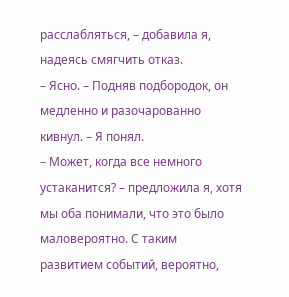расслабляться, – добавила я, надеясь смягчить отказ.
– Ясно. – Подняв подбородок, он медленно и разочарованно кивнул. – Я понял.
– Может, когда все немного устаканится? – предложила я, хотя мы оба понимали, что это было маловероятно. С таким развитием событий, вероятно,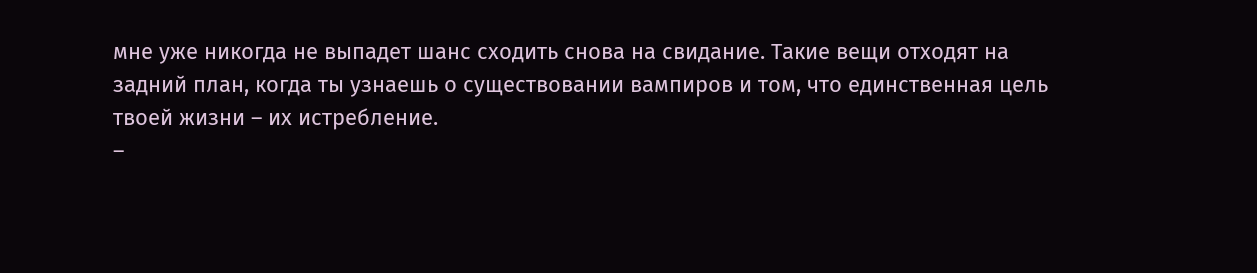мне уже никогда не выпадет шанс сходить снова на свидание. Такие вещи отходят на задний план, когда ты узнаешь о существовании вампиров и том, что единственная цель твоей жизни – их истребление.
–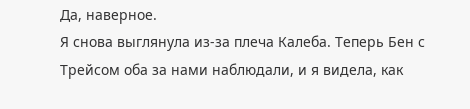Да, наверное.
Я снова выглянула из-за плеча Калеба. Теперь Бен с Трейсом оба за нами наблюдали, и я видела, как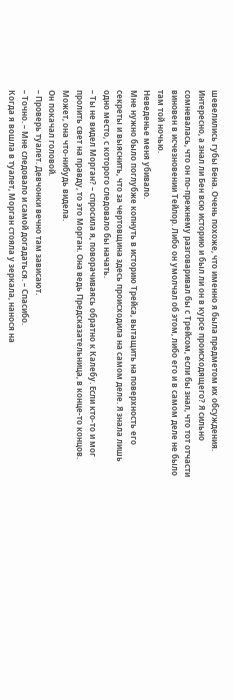шевелились губы Бена. Очень похоже, что именно я была предметом их обсуждения.
Интересно, а знал ли Бен всю историю и был ли он в курсе происходящего? Я сильно сомневалась, что он по-прежнему разговаривал бы с Трейсом, если бы знал, что тот отчасти виновен в исчезновении Тейлор. Либо он умолчал об этом, либо его и в самом деле не было там той ночью.
Неведенье меня убивало.
Мне нужно было поглубже копнуть в историю Трейса, вытащить на поверхность его секреты и выяснить, что за чертовщина здесь происходила на самом деле. Я знала лишь одно место, с которого следовало бы начать.
– Ты не видел Морган? – спросила я, поворачиваясь обратно к Калебу. Если кто-то и мог пролить свет на правду, то это Морган. Она ведь Предсказательница, в конце-то концов. Может, она что-нибудь видела.
Он покачал головой.
– Проверь туалет. Девчонки вечно там зависают.
– Точно. – Мне следовало и самой догадаться. – Спасибо.
Когда я вошла в туалет, Морган стояла у зеркала, нанося на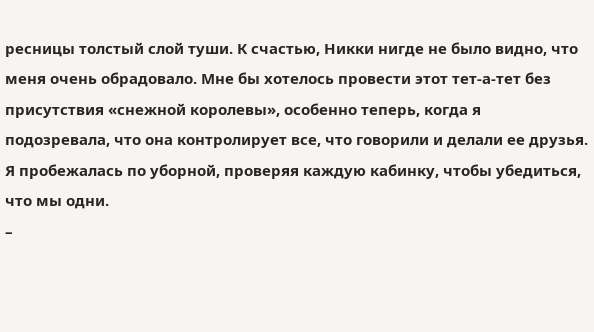ресницы толстый слой туши. К счастью, Никки нигде не было видно, что меня очень обрадовало. Мне бы хотелось провести этот тет-а-тет без присутствия «снежной королевы», особенно теперь, когда я подозревала, что она контролирует все, что говорили и делали ее друзья.
Я пробежалась по уборной, проверяя каждую кабинку, чтобы убедиться, что мы одни.
–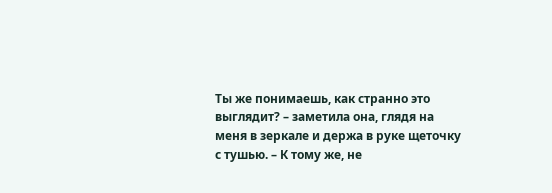Ты же понимаешь, как странно это выглядит? – заметила она, глядя на меня в зеркале и держа в руке щеточку с тушью. – К тому же, не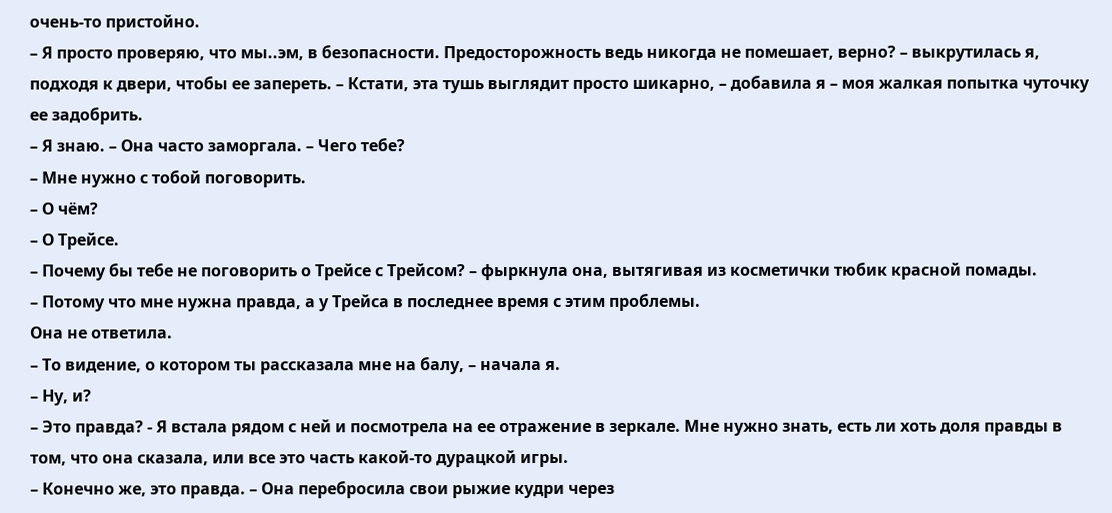очень-то пристойно.
– Я просто проверяю, что мы..эм, в безопасности. Предосторожность ведь никогда не помешает, верно? – выкрутилась я, подходя к двери, чтобы ее запереть. – Кстати, эта тушь выглядит просто шикарно, – добавила я – моя жалкая попытка чуточку ее задобрить.
– Я знаю. – Она часто заморгала. – Чего тебе?
– Мне нужно с тобой поговорить.
– О чём?
– О Трейсе.
– Почему бы тебе не поговорить о Трейсе с Трейсом? – фыркнула она, вытягивая из косметички тюбик красной помады.
– Потому что мне нужна правда, а у Трейса в последнее время с этим проблемы.
Она не ответила.
– То видение, о котором ты рассказала мне на балу, – начала я.
– Ну, и?
– Это правда? - Я встала рядом с ней и посмотрела на ее отражение в зеркале. Мне нужно знать, есть ли хоть доля правды в том, что она сказала, или все это часть какой-то дурацкой игры.
– Конечно же, это правда. – Она перебросила свои рыжие кудри через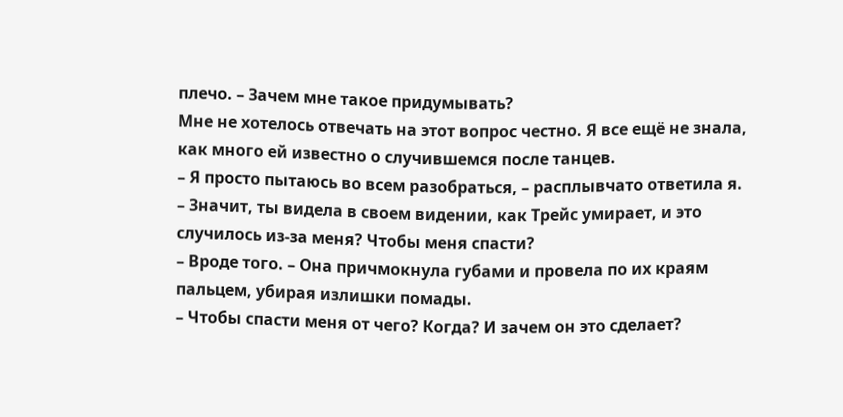плечо. – Зачем мне такое придумывать?
Мне не хотелось отвечать на этот вопрос честно. Я все ещё не знала, как много ей известно о случившемся после танцев.
– Я просто пытаюсь во всем разобраться, – расплывчато ответила я. – Значит, ты видела в своем видении, как Трейс умирает, и это случилось из-за меня? Чтобы меня спасти?
– Вроде того. – Она причмокнула губами и провела по их краям пальцем, убирая излишки помады.
– Чтобы спасти меня от чего? Когда? И зачем он это сделает?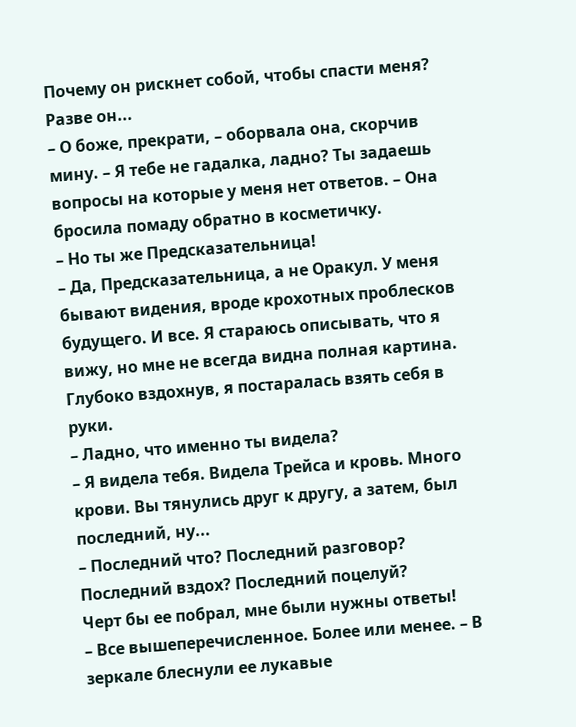Почему он рискнет собой, чтобы спасти меня? Разве он...
– О боже, прекрати, – оборвала она, скорчив мину. – Я тебе не гадалка, ладно? Ты задаешь вопросы на которые у меня нет ответов. – Она бросила помаду обратно в косметичку.
– Но ты же Предсказательница!
– Да, Предсказательница, а не Оракул. У меня бывают видения, вроде крохотных проблесков будущего. И все. Я стараюсь описывать, что я вижу, но мне не всегда видна полная картина.
Глубоко вздохнув, я постаралась взять себя в руки.
– Ладно, что именно ты видела?
– Я видела тебя. Видела Трейса и кровь. Много крови. Вы тянулись друг к другу, а затем, был последний, ну...
– Последний что? Последний разговор? Последний вздох? Последний поцелуй?
Черт бы ее побрал, мне были нужны ответы!
– Все вышеперечисленное. Более или менее. – В зеркале блеснули ее лукавые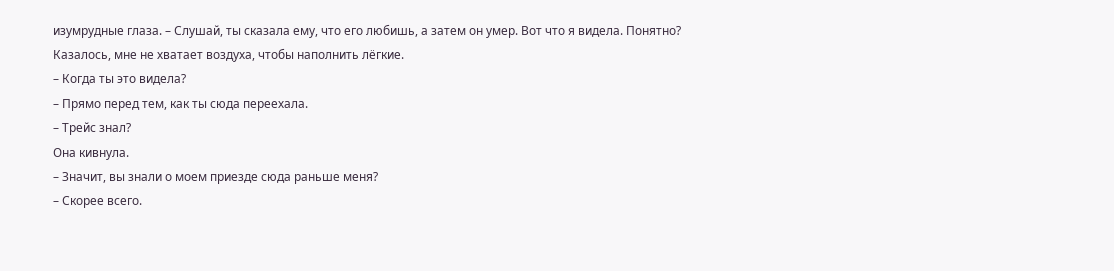изумрудные глаза. – Слушай, ты сказала ему, что его любишь, а затем он умер. Вот что я видела. Понятно?
Казалось, мне не хватает воздуха, чтобы наполнить лёгкие.
– Когда ты это видела?
– Прямо перед тем, как ты сюда переехала.
– Трейс знал?
Она кивнула.
– Значит, вы знали о моем приезде сюда раньше меня?
– Скорее всего.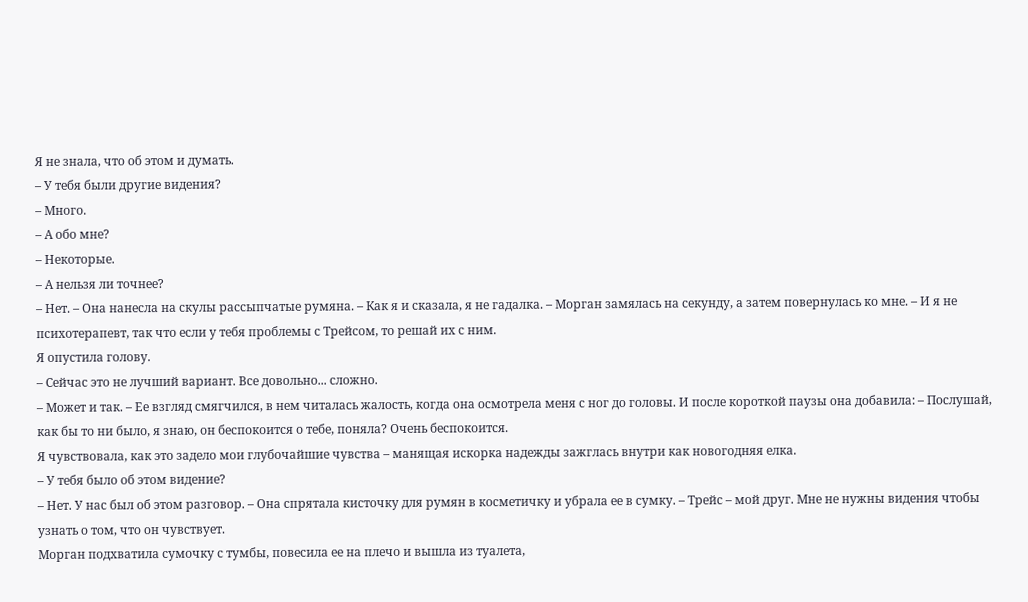Я не знала, что об этом и думать.
– У тебя были другие видения?
– Много.
– А обо мне?
– Некоторые.
– А нельзя ли точнее?
– Нет. – Она нанесла на скулы рассыпчатые румяна. – Как я и сказала, я не гадалка. – Морган замялась на секунду, а затем повернулась ко мне. – И я не психотерапевт, так что если у тебя проблемы с Трейсом, то решай их с ним.
Я опустила голову.
– Сейчас это не лучший вариант. Все довольно... сложно.
– Может и так. – Ее взгляд смягчился, в нем читалась жалость, когда она осмотрела меня с ног до головы. И после короткой паузы она добавила: – Послушай, как бы то ни было, я знаю, он беспокоится о тебе, поняла? Очень беспокоится.
Я чувствовала, как это задело мои глубочайшие чувства – манящая искорка надежды зажглась внутри как новогодняя елка.
– У тебя было об этом видение?
– Нет. У нас был об этом разговор. – Она спрятала кисточку для румян в косметичку и убрала ее в сумку. – Трейс – мой друг. Мне не нужны видения чтобы узнать о том, что он чувствует.
Морган подхватила сумочку с тумбы, повесила ее на плечо и вышла из туалета,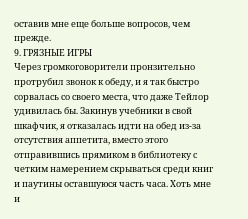оставив мне еще больше вопросов, чем прежде.
9. ГРЯЗНЫЕ ИГРЫ
Через громкоговорители пронзительно протрубил звонок к обеду, и я так быстро сорвалась со своего места, что даже Тейлор удивилась бы. Закинув учебники в свой шкафчик, я отказалась идти на обед из-за отсутствия аппетита, вместо этого отправившись прямиком в библиотеку с четким намерением скрываться среди книг и паутины оставшуюся часть часа. Хоть мне и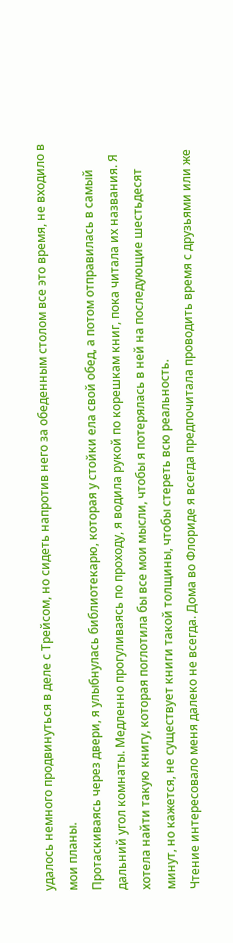удалось немного продвинуться в деле с Трейсом, но сидеть напротив него за обеденным столом все это время, не входило в мои планы.
Протаскиваясь через двери, я улыбнулась библиотекарю, которая у стойки ела свой обед, а потом отправилась в самый дальний угол комнаты. Медленно прогуливаясь по проходу, я водила рукой по корешкам книг, пока читала их названия. Я хотела найти такую книгу, которая поглотила бы все мои мысли, чтобы я потерялась в ней на последующие шестьдесят минут, но кажется, не существует книги такой толщины, чтобы стереть всю реальность.
Чтение интересовало меня далеко не всегда. Дома во Флориде я всегда предпочитала проводить время с друзьями или же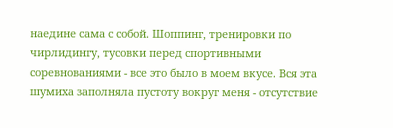наедине сама с собой. Шоппинг, тренировки по чирлидингу, тусовки перед спортивными соревнованиями - все это было в моем вкусе. Вся эта шумиха заполняла пустоту вокруг меня - отсутствие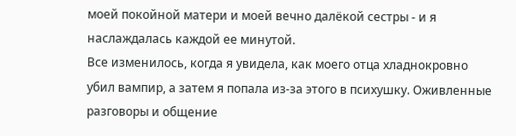моей покойной матери и моей вечно далёкой сестры - и я наслаждалась каждой ее минутой.
Все изменилось, когда я увидела, как моего отца хладнокровно убил вампир, а затем я попала из-за этого в психушку. Оживленные разговоры и общение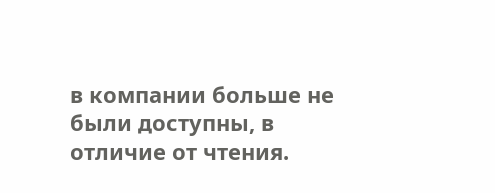в компании больше не были доступны, в отличие от чтения.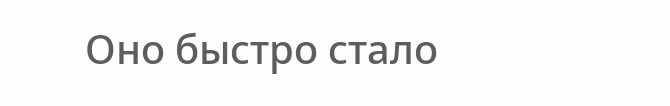Оно быстро стало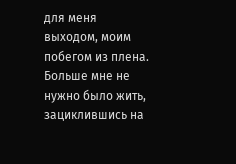для меня выходом, моим побегом из плена. Больше мне не нужно было жить, зациклившись на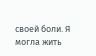своей боли. Я могла жить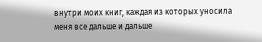внутри моих книг, каждая из которых уносила меня все дальше и дальше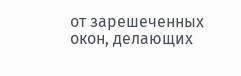от зарешеченных окон, делающих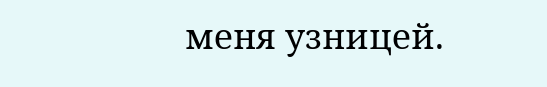меня узницей.